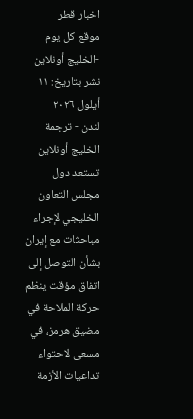اخبار قطر
موقع كل يوم -الخليج أونلاين
نشر بتاريخ: ١١ أيلول ٢٠٢٦
لندن - ترجمة الخليج أونلاين
تستعد دول مجلس التعاون الخليجي لإجراء مباحثات مع إيران بشأن التوصل إلى اتفاق مؤقت ينظم حركة الملاحة في مضيق هرمز، في مسعى لاحتواء تداعيات الأزمة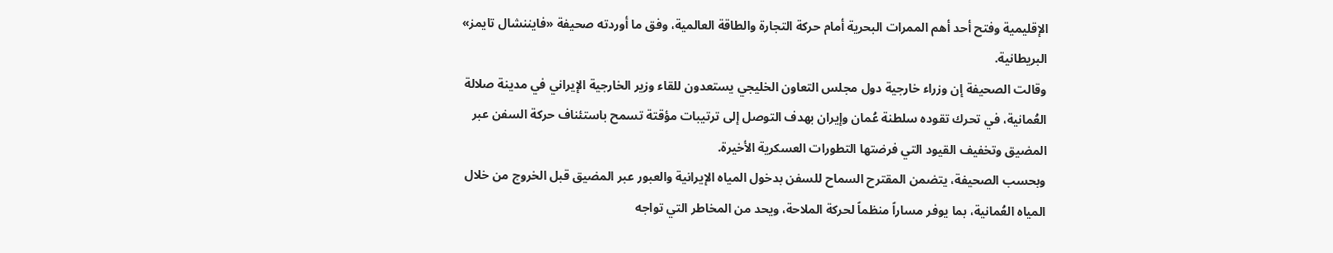الإقليمية وفتح أحد أهم الممرات البحرية أمام حركة التجارة والطاقة العالمية، وفق ما أوردته صحيفة «فايننشال تايمز» البريطانية.
وقالت الصحيفة إن وزراء خارجية دول مجلس التعاون الخليجي يستعدون للقاء وزير الخارجية الإيراني في مدينة صلالة العُمانية، في تحرك تقوده سلطنة عُمان وإيران بهدف التوصل إلى ترتيبات مؤقتة تسمح باستئناف حركة السفن عبر المضيق وتخفيف القيود التي فرضتها التطورات العسكرية الأخيرة.
وبحسب الصحيفة، يتضمن المقترح السماح للسفن بدخول المياه الإيرانية والعبور عبر المضيق قبل الخروج من خلال المياه العُمانية، بما يوفر مساراً منظماً لحركة الملاحة، ويحد من المخاطر التي تواجه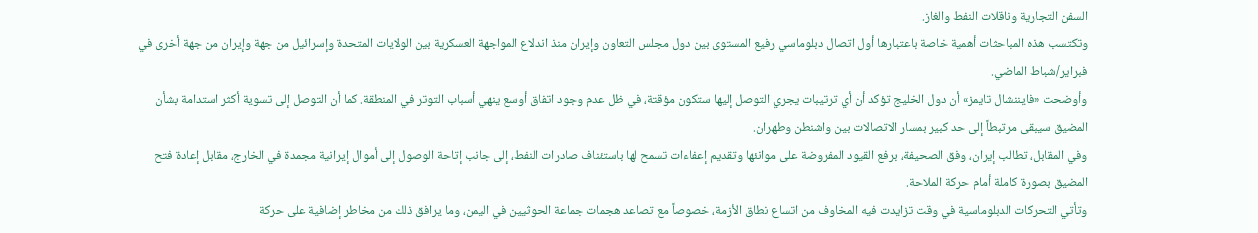السفن التجارية وناقلات النفط والغاز.
وتكتسب هذه المباحثات أهمية خاصة باعتبارها أول اتصال دبلوماسي رفيع المستوى بين دول مجلس التعاون وإيران منذ اندلاع المواجهة العسكرية بين الولايات المتحدة وإسرائيل من جهة وإيران من جهة أخرى في فبراير/شباط الماضي.
وأوضحت «فايننشال تايمز» أن دول الخليج تؤكد أن أي ترتيبات يجري التوصل إليها ستكون مؤقتة، في ظل عدم وجود اتفاق أوسع ينهي أسباب التوتر في المنطقة. كما أن التوصل إلى تسوية أكثر استدامة بشأن المضيق سيبقى مرتبطاً إلى حد كبير بمسار الاتصالات بين واشنطن وطهران.
وفي المقابل، تطالب إيران، وفق الصحيفة، برفع القيود المفروضة على موانئها وتقديم إعفاءات تسمح لها باستئناف صادرات النفط، إلى جانب إتاحة الوصول إلى أموال إيرانية مجمدة في الخارج، مقابل إعادة فتح المضيق بصورة كاملة أمام حركة الملاحة.
وتأتي التحركات الدبلوماسية في وقت تزايدت فيه المخاوف من اتساع نطاق الأزمة، خصوصاً مع تصاعد هجمات جماعة الحوثيين في اليمن، وما يرافق ذلك من مخاطر إضافية على حركة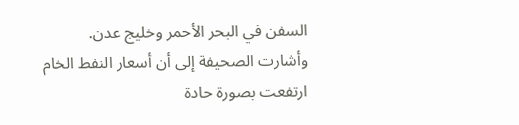السفن في البحر الأحمر وخليج عدن.
وأشارت الصحيفة إلى أن أسعار النفط الخام ارتفعت بصورة حادة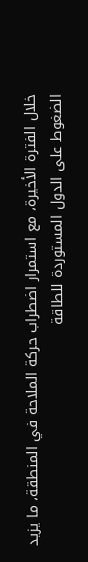خلال الفترة الأخيرة، مع استمرار اضطراب حركة الملاحة في المنطقة، ما يزيد الضغوط على الدول المستوردة للطاقة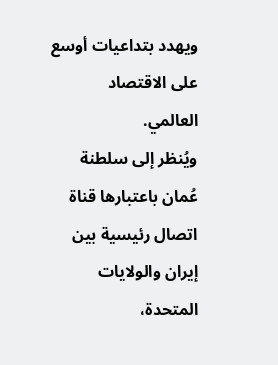ويهدد بتداعيات أوسع على الاقتصاد العالمي.
ويُنظر إلى سلطنة عُمان باعتبارها قناة اتصال رئيسية بين إيران والولايات المتحدة،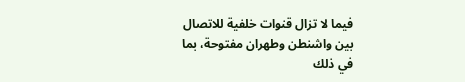فيما لا تزال قنوات خلفية للاتصال بين واشنطن وطهران مفتوحة، بما في ذلك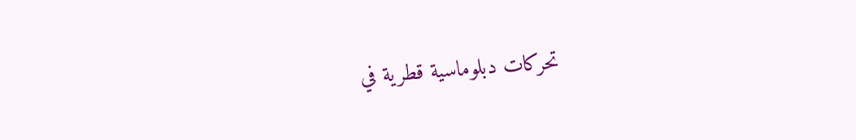تحركات دبلوماسية قطرية في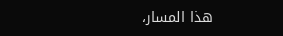هذا المسار،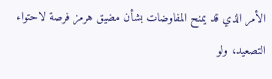الأمر الذي قد يمنح المفاوضات بشأن مضيق هرمز فرصة لاحتواء التصعيد، ولو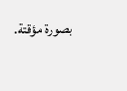بصورة مؤقتة.